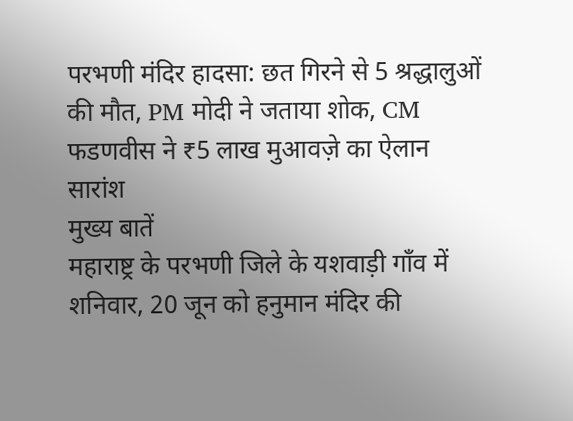परभणी मंदिर हादसा: छत गिरने से 5 श्रद्धालुओं की मौत, PM मोदी ने जताया शोक, CM फडणवीस ने ₹5 लाख मुआवज़े का ऐलान
सारांश
मुख्य बातें
महाराष्ट्र के परभणी जिले के यशवाड़ी गाँव में शनिवार, 20 जून को हनुमान मंदिर की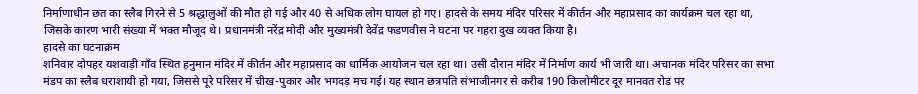निर्माणाधीन छत का स्लैब गिरने से 5 श्रद्धालुओं की मौत हो गई और 40 से अधिक लोग घायल हो गए। हादसे के समय मंदिर परिसर में कीर्तन और महाप्रसाद का कार्यक्रम चल रहा था, जिसके कारण भारी संख्या में भक्त मौजूद थे। प्रधानमंत्री नरेंद्र मोदी और मुख्यमंत्री देवेंद्र फडणवीस ने घटना पर गहरा दुख व्यक्त किया है।
हादसे का घटनाक्रम
शनिवार दोपहर यशवाड़ी गाँव स्थित हनुमान मंदिर में कीर्तन और महाप्रसाद का धार्मिक आयोजन चल रहा था। उसी दौरान मंदिर में निर्माण कार्य भी जारी था। अचानक मंदिर परिसर का सभा मंडप का स्लैब धराशायी हो गया, जिससे पूरे परिसर में चीख-पुकार और भगदड़ मच गई। यह स्थान छत्रपति संभाजीनगर से करीब 190 किलोमीटर दूर मानवत रोड पर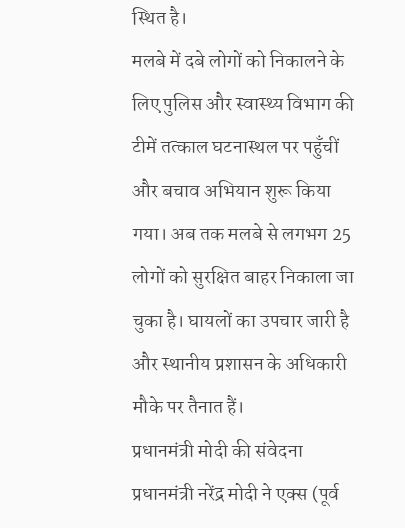स्थित है।
मलबे में दबे लोगों को निकालने के लिए पुलिस और स्वास्थ्य विभाग की टीमें तत्काल घटनास्थल पर पहुँचीं और बचाव अभियान शुरू किया गया। अब तक मलबे से लगभग 25 लोगों को सुरक्षित बाहर निकाला जा चुका है। घायलों का उपचार जारी है और स्थानीय प्रशासन के अधिकारी मौके पर तैनात हैं।
प्रधानमंत्री मोदी की संवेदना
प्रधानमंत्री नरेंद्र मोदी ने एक्स (पूर्व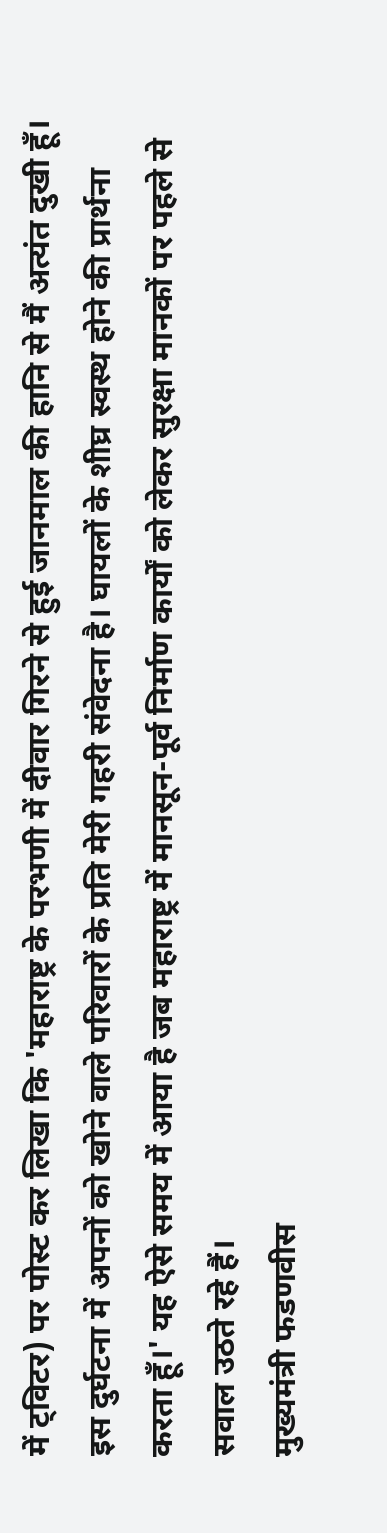में ट्विटर) पर पोस्ट कर लिखा कि 'महाराष्ट्र के परभणी में दीवार गिरने से हुई जानमाल की हानि से मैं अत्यंत दुखी हूँ। इस दुर्घटना में अपनों को खोने वाले परिवारों के प्रति मेरी गहरी संवेदना है। घायलों के शीघ्र स्वस्थ होने की प्रार्थना करता हूँ।' यह ऐसे समय में आया है जब महाराष्ट्र में मानसून-पूर्व निर्माण कार्यों को लेकर सुरक्षा मानकों पर पहले से सवाल उठते रहे हैं।
मुख्यमंत्री फडणवीस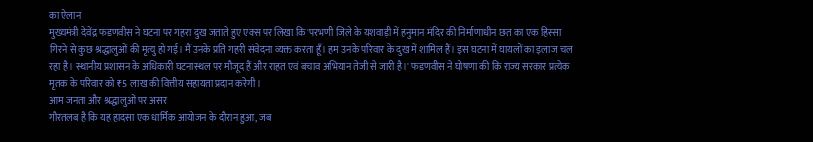का ऐलान
मुख्यमंत्री देवेंद्र फडणवीस ने घटना पर गहरा दुख जताते हुए एक्स पर लिखा कि 'परभणी जिले के यशवाड़ी में हनुमान मंदिर की निर्माणाधीन छत का एक हिस्सा गिरने से कुछ श्रद्धालुओं की मृत्यु हो गई। मैं उनके प्रति गहरी संवेदना व्यक्त करता हूँ। हम उनके परिवार के दुख में शामिल हैं। इस घटना में घायलों का इलाज चल रहा है। स्थानीय प्रशासन के अधिकारी घटनास्थल पर मौजूद हैं और राहत एवं बचाव अभियान तेजी से जारी है।' फडणवीस ने घोषणा की कि राज्य सरकार प्रत्येक मृतक के परिवार को ₹5 लाख की वित्तीय सहायता प्रदान करेगी।
आम जनता और श्रद्धालुओं पर असर
गौरतलब है कि यह हादसा एक धार्मिक आयोजन के दौरान हुआ, जब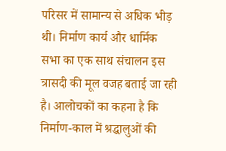परिसर में सामान्य से अधिक भीड़ थी। निर्माण कार्य और धार्मिक सभा का एक साथ संचालन इस त्रासदी की मूल वजह बताई जा रही है। आलोचकों का कहना है कि निर्माण-काल में श्रद्धालुओं की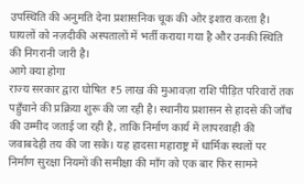उपस्थिति की अनुमति देना प्रशासनिक चूक की ओर इशारा करता है। घायलों को नज़दीकी अस्पतालों में भर्ती कराया गया है और उनकी स्थिति की निगरानी जारी है।
आगे क्या होगा
राज्य सरकार द्वारा घोषित ₹5 लाख की मुआवज़ा राशि पीड़ित परिवारों तक पहुँचाने की प्रक्रिया शुरू की जा रही है। स्थानीय प्रशासन से हादसे की जाँच की उम्मीद जताई जा रही है, ताकि निर्माण कार्य में लापरवाही की जवाबदेही तय की जा सके। यह हादसा महाराष्ट्र में धार्मिक स्थलों पर निर्माण सुरक्षा नियमों की समीक्षा की माँग को एक बार फिर सामने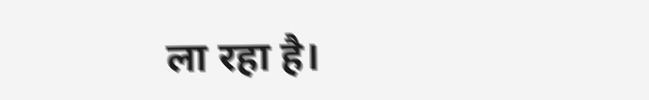ला रहा है।